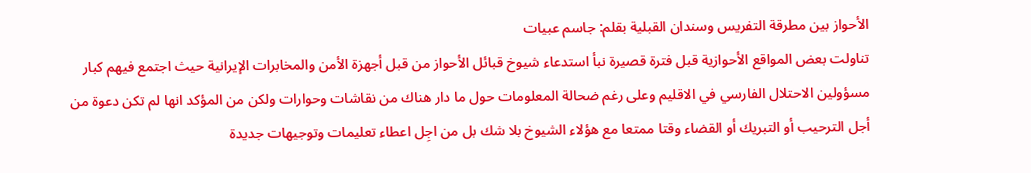الأحواز بين مطرقة التفريس وسندان القبلية بقلم: جاسم عبيات
تناولت بعض المواقع الأحوازية قبل فترة قصيرة نبأ استدعاء شيوخ قبائل الأحواز من قبل أجهزة الأمن والمخابرات الإيرانية حيث اجتمع فيهم كبار مسؤولين الاحتلال الفارسي في الاقليم وعلى رغم ضحالة المعلومات حول ما دار هناك من نقاشات وحوارات ولكن من المؤكد انها لم تكن دعوة من أجل الترحيب أو التبريك أو القضاء وقتا ممتعا مع هؤلاء الشيوخ بلا شك بل من اجِل اعطاء تعليمات وتوجيهات جديدة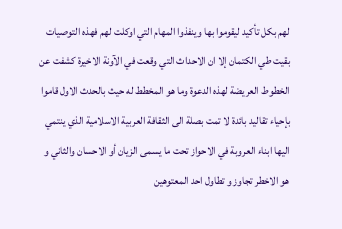لهم بكل تأكيد ليقوموا بها وينفذوا المهام التي اوكلت لهم فهذه التوصيات بقيت طي الكتمان إلا ان الاحداث التي وقعت في الآونة الاخيرة كشفت عن الخطوط العريضة لهذه الدعوة وما هو المخطط له حيث بالحدث الاول قاموا بإحياء تقاليد بائدة لا تمت بصلة الى الثقافة العربية الاسلامية الذي ينتمي اليها ابناء العروبة في الاحواز تحت ما يسمى الزيان أو الاحسان والثاني و هو الاخطر تجاوز و تطاول احد المعتوهين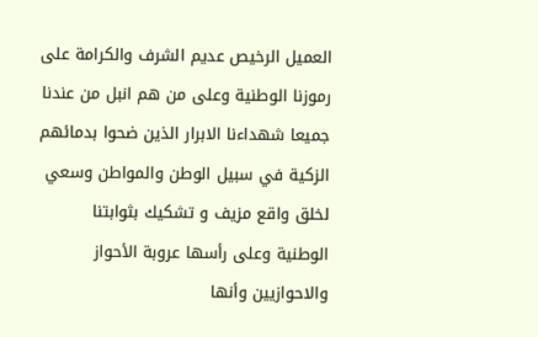العميل الرخيص عديم الشرف والكرامة على رموزنا الوطنية وعلى من هم انبل من عندنا جميعا شهداءنا الابرار الذين ضحوا بدمائهم الزكية في سبيل الوطن والمواطن وسعي لخلق واقع مزيف و تشكيك بثوابتنا الوطنية وعلى رأسها عروبة الأحواز والاحوازيين وأنها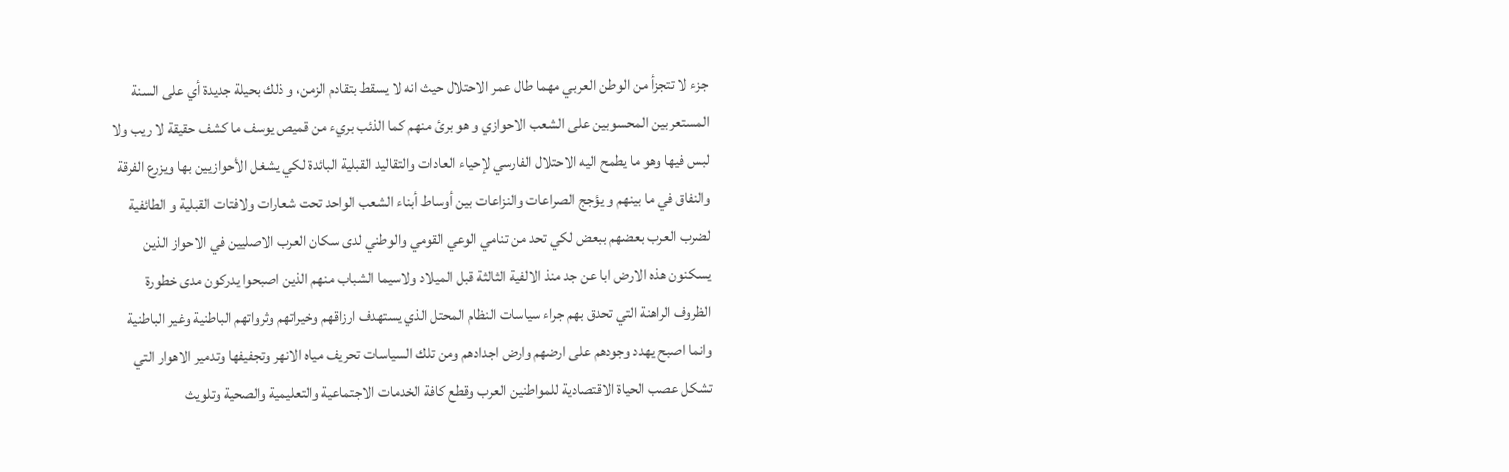جزء لا تتجزأ من الوطن العربي مهما طال عمر الاحتلال حيث انه لا يسقط بتقادم الزمن، و ذلك بحيلة جديدة أي على السنة المستعربين المحسوبين على الشعب الاحوازي و هو برئ منهم كما الذئب بريء من قميص يوسف ما كشف حقيقة لا ريب ولا لبس فيها وهو ما يطمح اليه الاحتلال الفارسي لإحياء العادات والتقاليد القبلية البائدة لكي يشغل الأحوازيين بها ويزرع الفرقة والنفاق في ما بينهم و يؤجج الصراعات والنزاعات بين أوساط أبناء الشعب الواحد تحت شعارات ولافتات القبلية و الطائفية لضرب العرب بعضهم ببعض لكي تحد من تنامي الوعي القومي والوطني لدى سكان العرب الاصليين في الاحواز الذين يسكنون هذه الارض ابا عن جد منذ الالفية الثالثة قبل الميلاد ولاسيما الشباب منهم الذين اصبحوا يدركون مدى خطورة الظروف الراهنة التي تحدق بهم جراء سياسات النظام المحتل الذي يستهدف ارزاقهم وخيراتهم وثرواتهم الباطنية وغير الباطنية وانما اصبح يهدد وجودهم على ارضهم وارض اجدادهم ومن تلك السياسات تحريف مياه الانهر وتجفيفها وتدمير الاهوار التي تشكل عصب الحياة الاقتصادية للمواطنين العرب وقطع كافة الخدمات الاجتماعية والتعليمية والصحية وتلويث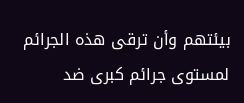بيئتهم وأن ترقى هذه الجرائم لمستوى جرائم كبرى ضد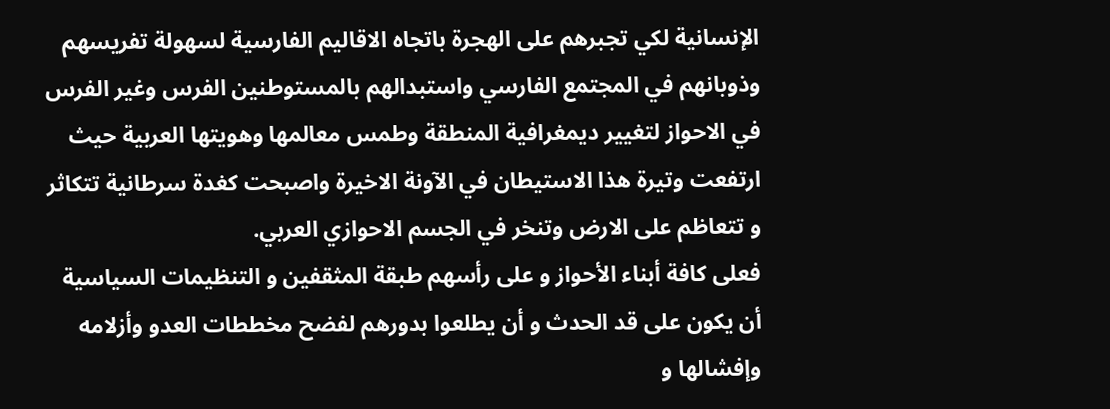الإنسانية لكي تجبرهم على الهجرة باتجاه الاقاليم الفارسية لسهولة تفريسهم وذوبانهم في المجتمع الفارسي واستبدالهم بالمستوطنين الفرس وغير الفرس في الاحواز لتغيير ديمغرافية المنطقة وطمس معالمها وهويتها العربية حيث ارتفعت وتيرة هذا الاستيطان في الآونة الاخيرة واصبحت كغدة سرطانية تتكاثر و تتعاظم على الارض وتنخر في الجسم الاحوازي العربي.
فعلى كافة أبناء الأحواز و على رأسهم طبقة المثقفين و التنظيمات السياسية أن يكون على قد الحدث و أن يطلعوا بدورهم لفضح مخططات العدو وأزلامه وإفشالها و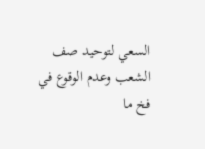السعي لتوحيد صف الشعب وعدم الوقوع في فخ ما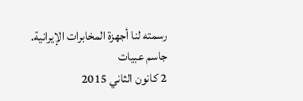رسمته لنا أجهزة المخابرات الإيرانية.
جاسم عبيات
2 كانون الثاني 2015